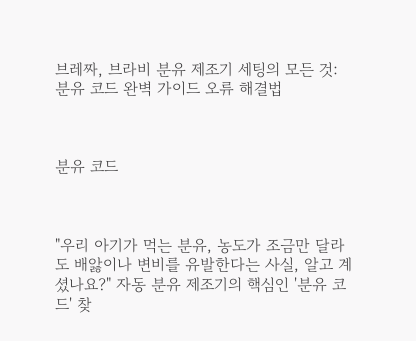브레짜, 브라비 분유 제조기 세팅의 모든 것: 분유 코드 완벽 가이드 오류 해결법



분유 코드



"우리 아기가 먹는 분유, 농도가 조금만 달라도 배앓이나 변비를 유발한다는 사실, 알고 계셨나요?" 자동 분유 제조기의 핵심인 '분유 코드' 찾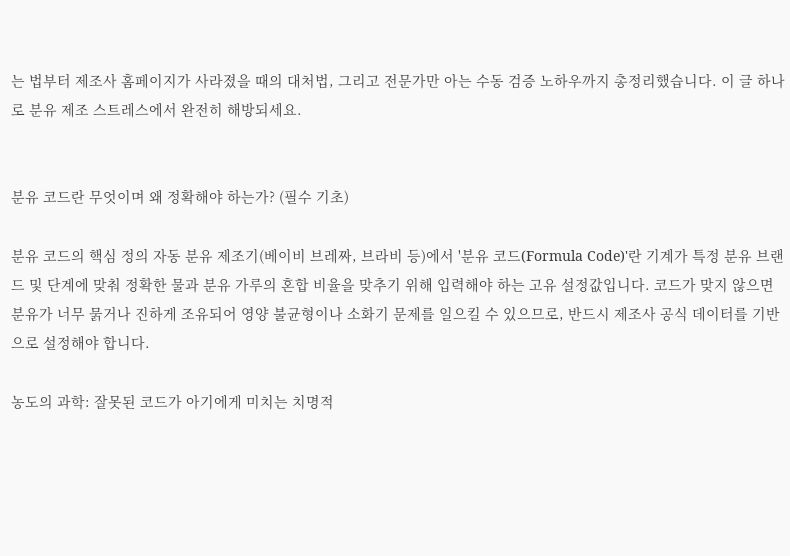는 법부터 제조사 홈페이지가 사라졌을 때의 대처법, 그리고 전문가만 아는 수동 검증 노하우까지 총정리했습니다. 이 글 하나로 분유 제조 스트레스에서 완전히 해방되세요.


분유 코드란 무엇이며 왜 정확해야 하는가? (필수 기초)

분유 코드의 핵심 정의 자동 분유 제조기(베이비 브레짜, 브라비 등)에서 '분유 코드(Formula Code)'란 기계가 특정 분유 브랜드 및 단계에 맞춰 정확한 물과 분유 가루의 혼합 비율을 맞추기 위해 입력해야 하는 고유 설정값입니다. 코드가 맞지 않으면 분유가 너무 묽거나 진하게 조유되어 영양 불균형이나 소화기 문제를 일으킬 수 있으므로, 반드시 제조사 공식 데이터를 기반으로 설정해야 합니다.

농도의 과학: 잘못된 코드가 아기에게 미치는 치명적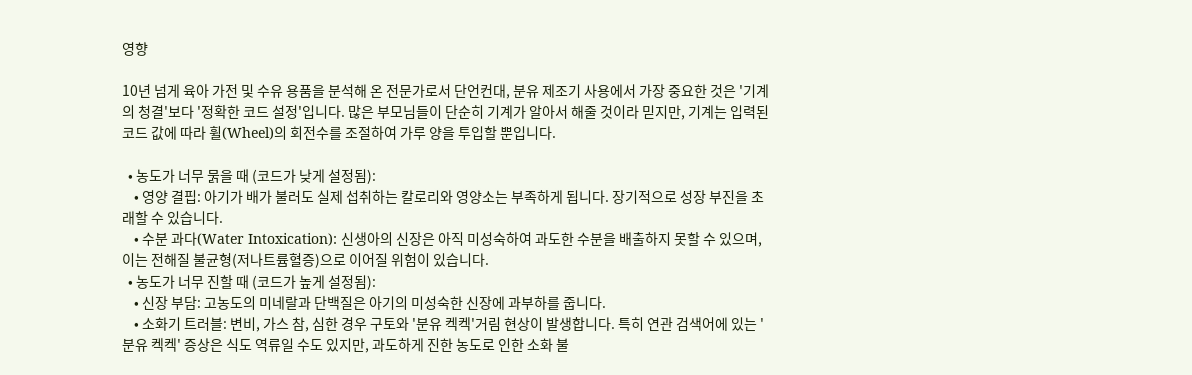영향

10년 넘게 육아 가전 및 수유 용품을 분석해 온 전문가로서 단언컨대, 분유 제조기 사용에서 가장 중요한 것은 '기계의 청결'보다 '정확한 코드 설정'입니다. 많은 부모님들이 단순히 기계가 알아서 해줄 것이라 믿지만, 기계는 입력된 코드 값에 따라 휠(Wheel)의 회전수를 조절하여 가루 양을 투입할 뿐입니다.

  • 농도가 너무 묽을 때 (코드가 낮게 설정됨):
    • 영양 결핍: 아기가 배가 불러도 실제 섭취하는 칼로리와 영양소는 부족하게 됩니다. 장기적으로 성장 부진을 초래할 수 있습니다.
    • 수분 과다(Water Intoxication): 신생아의 신장은 아직 미성숙하여 과도한 수분을 배출하지 못할 수 있으며, 이는 전해질 불균형(저나트륨혈증)으로 이어질 위험이 있습니다.
  • 농도가 너무 진할 때 (코드가 높게 설정됨):
    • 신장 부담: 고농도의 미네랄과 단백질은 아기의 미성숙한 신장에 과부하를 줍니다.
    • 소화기 트러블: 변비, 가스 참, 심한 경우 구토와 '분유 켁켁'거림 현상이 발생합니다. 특히 연관 검색어에 있는 '분유 켁켁' 증상은 식도 역류일 수도 있지만, 과도하게 진한 농도로 인한 소화 불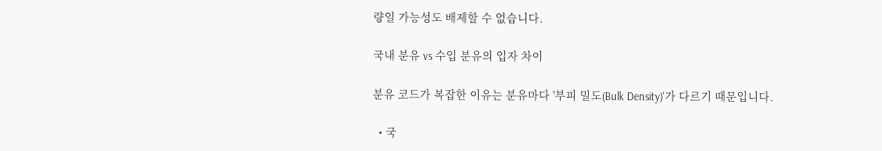량일 가능성도 배제할 수 없습니다.

국내 분유 vs 수입 분유의 입자 차이

분유 코드가 복잡한 이유는 분유마다 '부피 밀도(Bulk Density)'가 다르기 때문입니다.

  • 국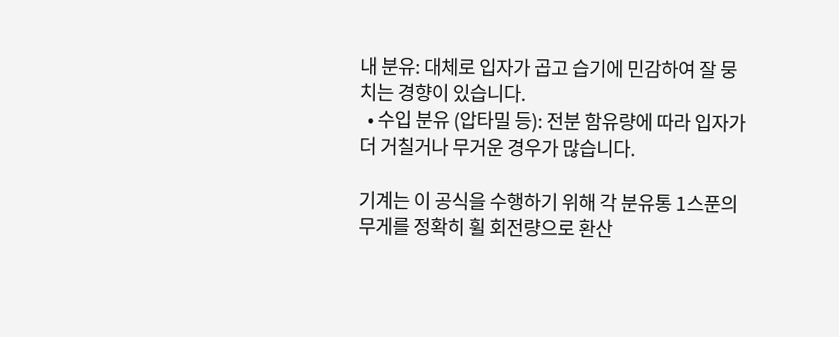내 분유: 대체로 입자가 곱고 습기에 민감하여 잘 뭉치는 경향이 있습니다.
  • 수입 분유 (압타밀 등): 전분 함유량에 따라 입자가 더 거칠거나 무거운 경우가 많습니다.

기계는 이 공식을 수행하기 위해 각 분유통 1스푼의 무게를 정확히 휠 회전량으로 환산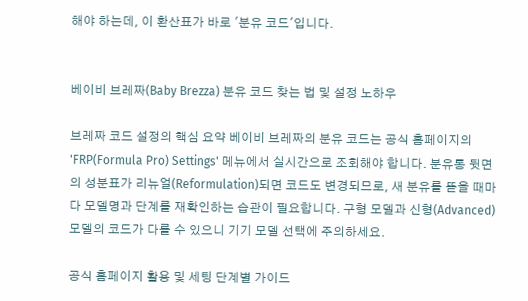해야 하는데, 이 환산표가 바로 '분유 코드'입니다.


베이비 브레짜(Baby Brezza) 분유 코드 찾는 법 및 설정 노하우

브레짜 코드 설정의 핵심 요약 베이비 브레짜의 분유 코드는 공식 홈페이지의 'FRP(Formula Pro) Settings' 메뉴에서 실시간으로 조회해야 합니다. 분유통 뒷면의 성분표가 리뉴얼(Reformulation)되면 코드도 변경되므로, 새 분유를 뜯을 때마다 모델명과 단계를 재확인하는 습관이 필요합니다. 구형 모델과 신형(Advanced) 모델의 코드가 다를 수 있으니 기기 모델 선택에 주의하세요.

공식 홈페이지 활용 및 세팅 단계별 가이드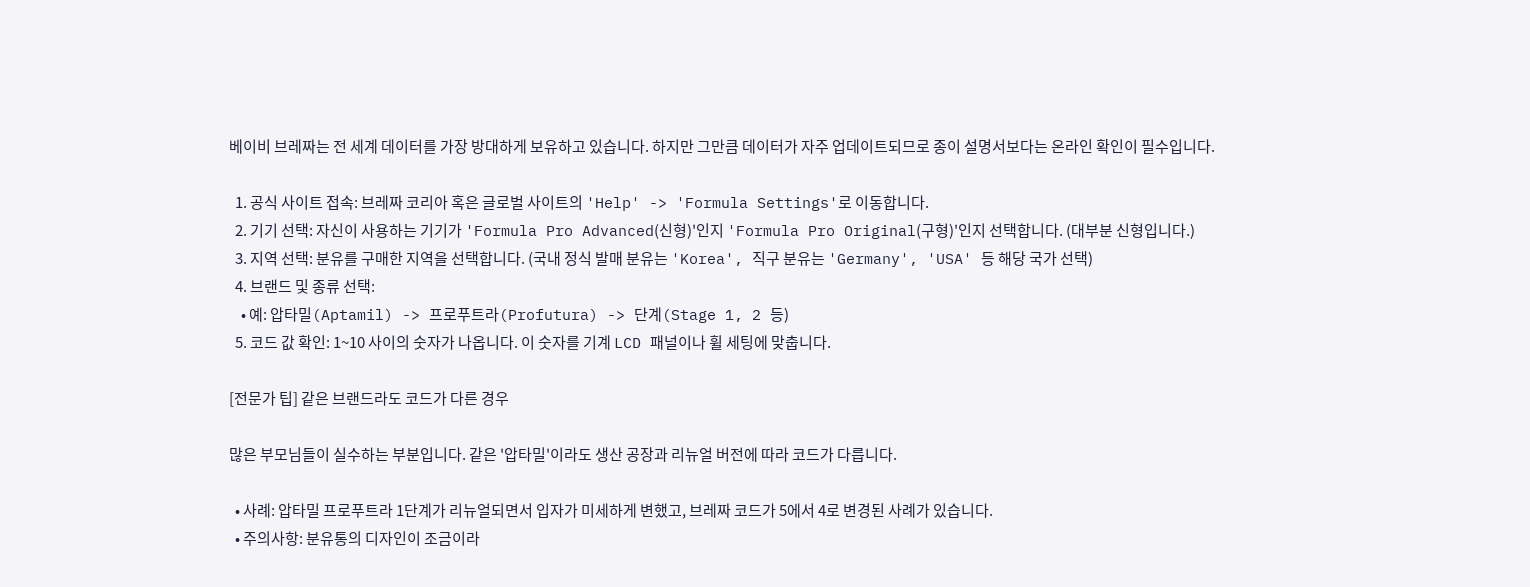베이비 브레짜는 전 세계 데이터를 가장 방대하게 보유하고 있습니다. 하지만 그만큼 데이터가 자주 업데이트되므로 종이 설명서보다는 온라인 확인이 필수입니다.

  1. 공식 사이트 접속: 브레짜 코리아 혹은 글로벌 사이트의 'Help' -> 'Formula Settings'로 이동합니다.
  2. 기기 선택: 자신이 사용하는 기기가 'Formula Pro Advanced(신형)'인지 'Formula Pro Original(구형)'인지 선택합니다. (대부분 신형입니다.)
  3. 지역 선택: 분유를 구매한 지역을 선택합니다. (국내 정식 발매 분유는 'Korea', 직구 분유는 'Germany', 'USA' 등 해당 국가 선택)
  4. 브랜드 및 종류 선택:
    • 예: 압타밀(Aptamil) -> 프로푸트라(Profutura) -> 단계(Stage 1, 2 등)
  5. 코드 값 확인: 1~10 사이의 숫자가 나옵니다. 이 숫자를 기계 LCD 패널이나 휠 세팅에 맞춥니다.

[전문가 팁] 같은 브랜드라도 코드가 다른 경우

많은 부모님들이 실수하는 부분입니다. 같은 '압타밀'이라도 생산 공장과 리뉴얼 버전에 따라 코드가 다릅니다.

  • 사례: 압타밀 프로푸트라 1단계가 리뉴얼되면서 입자가 미세하게 변했고, 브레짜 코드가 5에서 4로 변경된 사례가 있습니다.
  • 주의사항: 분유통의 디자인이 조금이라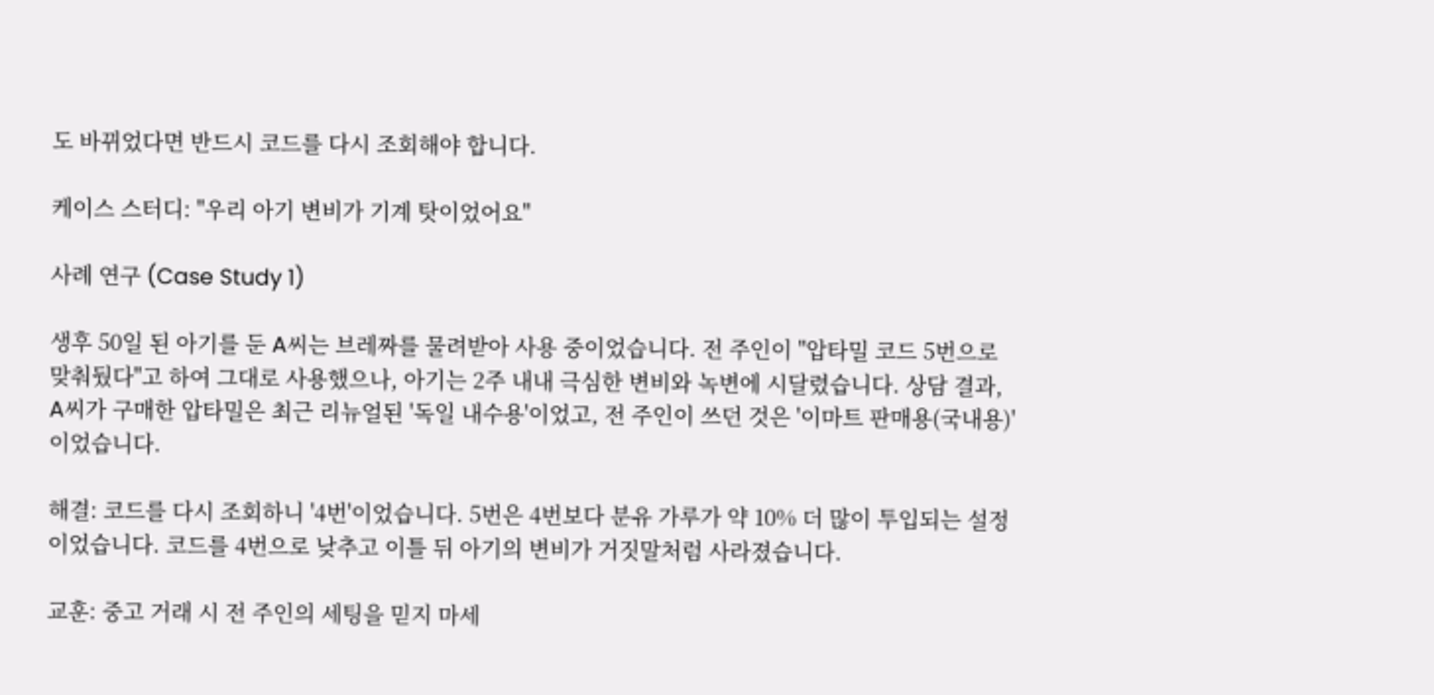도 바뀌었다면 반드시 코드를 다시 조회해야 합니다.

케이스 스터디: "우리 아기 변비가 기계 탓이었어요"

사례 연구 (Case Study 1)

생후 50일 된 아기를 둔 A씨는 브레짜를 물려받아 사용 중이었습니다. 전 주인이 "압타밀 코드 5번으로 맞춰뒀다"고 하여 그대로 사용했으나, 아기는 2주 내내 극심한 변비와 녹변에 시달렸습니다. 상담 결과, A씨가 구매한 압타밀은 최근 리뉴얼된 '독일 내수용'이었고, 전 주인이 쓰던 것은 '이마트 판매용(국내용)'이었습니다.

해결: 코드를 다시 조회하니 '4번'이었습니다. 5번은 4번보다 분유 가루가 약 10% 더 많이 투입되는 설정이었습니다. 코드를 4번으로 낮추고 이틀 뒤 아기의 변비가 거짓말처럼 사라졌습니다.

교훈: 중고 거래 시 전 주인의 세팅을 믿지 마세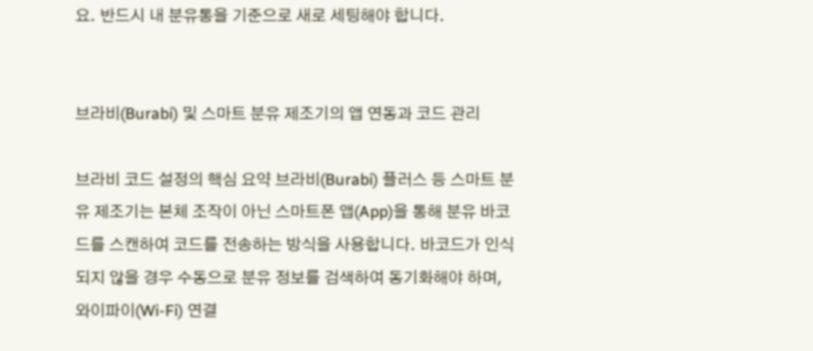요. 반드시 내 분유통을 기준으로 새로 세팅해야 합니다.


브라비(Burabi) 및 스마트 분유 제조기의 앱 연동과 코드 관리

브라비 코드 설정의 핵심 요약 브라비(Burabi) 플러스 등 스마트 분유 제조기는 본체 조작이 아닌 스마트폰 앱(App)을 통해 분유 바코드를 스캔하여 코드를 전송하는 방식을 사용합니다. 바코드가 인식되지 않을 경우 수동으로 분유 정보를 검색하여 동기화해야 하며, 와이파이(Wi-Fi) 연결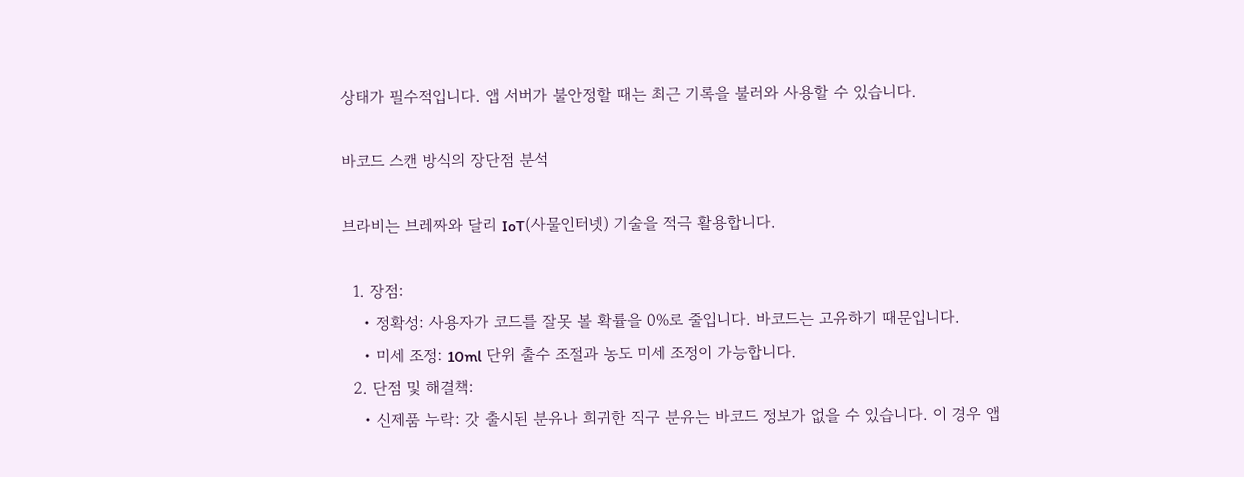상태가 필수적입니다. 앱 서버가 불안정할 때는 최근 기록을 불러와 사용할 수 있습니다.

바코드 스캔 방식의 장단점 분석

브라비는 브레짜와 달리 IoT(사물인터넷) 기술을 적극 활용합니다.

  1. 장점:
    • 정확성: 사용자가 코드를 잘못 볼 확률을 0%로 줄입니다. 바코드는 고유하기 때문입니다.
    • 미세 조정: 10ml 단위 출수 조절과 농도 미세 조정이 가능합니다.
  2. 단점 및 해결책:
    • 신제품 누락: 갓 출시된 분유나 희귀한 직구 분유는 바코드 정보가 없을 수 있습니다. 이 경우 앱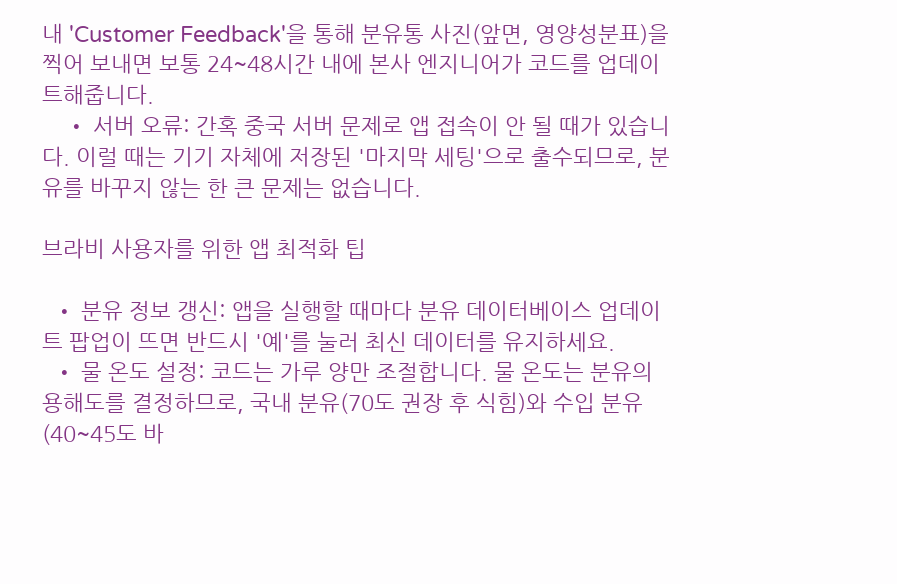내 'Customer Feedback'을 통해 분유통 사진(앞면, 영양성분표)을 찍어 보내면 보통 24~48시간 내에 본사 엔지니어가 코드를 업데이트해줍니다.
    • 서버 오류: 간혹 중국 서버 문제로 앱 접속이 안 될 때가 있습니다. 이럴 때는 기기 자체에 저장된 '마지막 세팅'으로 출수되므로, 분유를 바꾸지 않는 한 큰 문제는 없습니다.

브라비 사용자를 위한 앱 최적화 팁

  • 분유 정보 갱신: 앱을 실행할 때마다 분유 데이터베이스 업데이트 팝업이 뜨면 반드시 '예'를 눌러 최신 데이터를 유지하세요.
  • 물 온도 설정: 코드는 가루 양만 조절합니다. 물 온도는 분유의 용해도를 결정하므로, 국내 분유(70도 권장 후 식힘)와 수입 분유(40~45도 바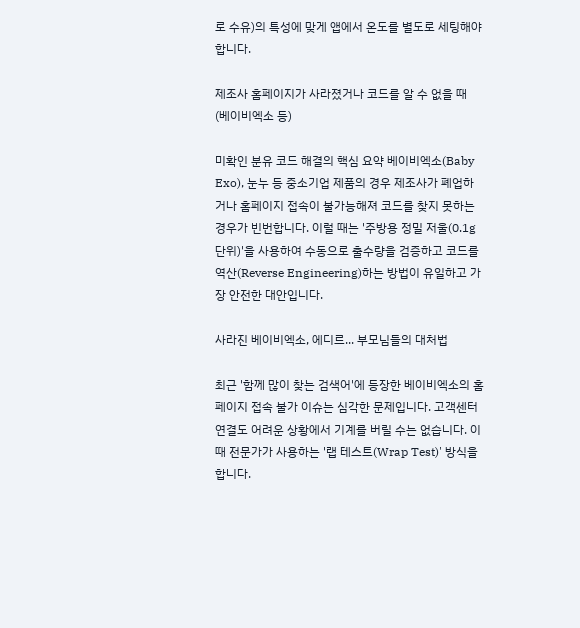로 수유)의 특성에 맞게 앱에서 온도를 별도로 세팅해야 합니다.

제조사 홈페이지가 사라졌거나 코드를 알 수 없을 때 (베이비엑소 등)

미확인 분유 코드 해결의 핵심 요약 베이비엑소(Baby Exo), 눈누 등 중소기업 제품의 경우 제조사가 폐업하거나 홈페이지 접속이 불가능해져 코드를 찾지 못하는 경우가 빈번합니다. 이럴 때는 '주방용 정밀 저울(0.1g 단위)'을 사용하여 수동으로 출수량을 검증하고 코드를 역산(Reverse Engineering)하는 방법이 유일하고 가장 안전한 대안입니다.

사라진 베이비엑소, 에디르... 부모님들의 대처법

최근 '함께 많이 찾는 검색어'에 등장한 베이비엑소의 홈페이지 접속 불가 이슈는 심각한 문제입니다. 고객센터 연결도 어려운 상황에서 기계를 버릴 수는 없습니다. 이때 전문가가 사용하는 '랩 테스트(Wrap Test)' 방식을 합니다.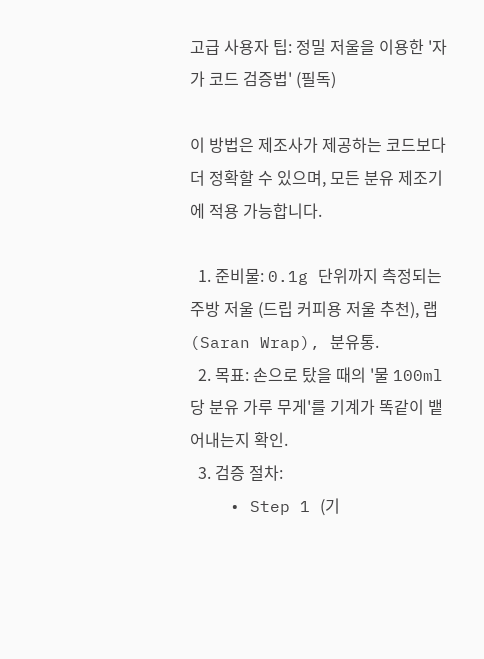고급 사용자 팁: 정밀 저울을 이용한 '자가 코드 검증법' (필독)

이 방법은 제조사가 제공하는 코드보다 더 정확할 수 있으며, 모든 분유 제조기에 적용 가능합니다.

  1. 준비물: 0.1g 단위까지 측정되는 주방 저울 (드립 커피용 저울 추천), 랩(Saran Wrap), 분유통.
  2. 목표: 손으로 탔을 때의 '물 100ml당 분유 가루 무게'를 기계가 똑같이 뱉어내는지 확인.
  3. 검증 절차:
    • Step 1 (기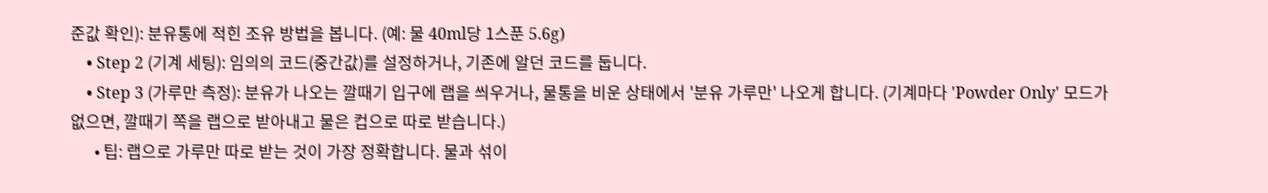준값 확인): 분유통에 적힌 조유 방법을 봅니다. (예: 물 40ml당 1스푼 5.6g)
    • Step 2 (기계 세팅): 임의의 코드(중간값)를 설정하거나, 기존에 알던 코드를 둡니다.
    • Step 3 (가루만 측정): 분유가 나오는 깔때기 입구에 랩을 씌우거나, 물통을 비운 상태에서 '분유 가루만' 나오게 합니다. (기계마다 'Powder Only' 모드가 없으면, 깔때기 쪽을 랩으로 받아내고 물은 컵으로 따로 받습니다.)
      • 팁: 랩으로 가루만 따로 받는 것이 가장 정확합니다. 물과 섞이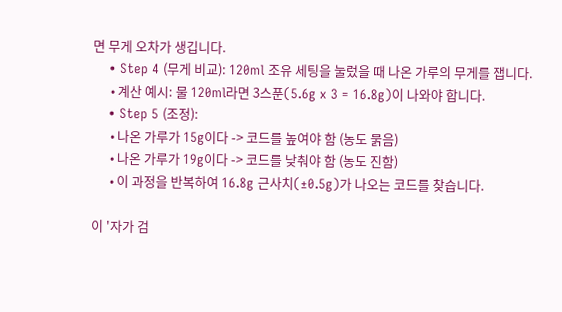면 무게 오차가 생깁니다.
    • Step 4 (무게 비교): 120ml 조유 세팅을 눌렀을 때 나온 가루의 무게를 잽니다.
      • 계산 예시: 물 120ml라면 3스푼(5.6g x 3 = 16.8g)이 나와야 합니다.
    • Step 5 (조정):
      • 나온 가루가 15g이다 -> 코드를 높여야 함 (농도 묽음)
      • 나온 가루가 19g이다 -> 코드를 낮춰야 함 (농도 진함)
      • 이 과정을 반복하여 16.8g 근사치(±0.5g)가 나오는 코드를 찾습니다.

이 '자가 검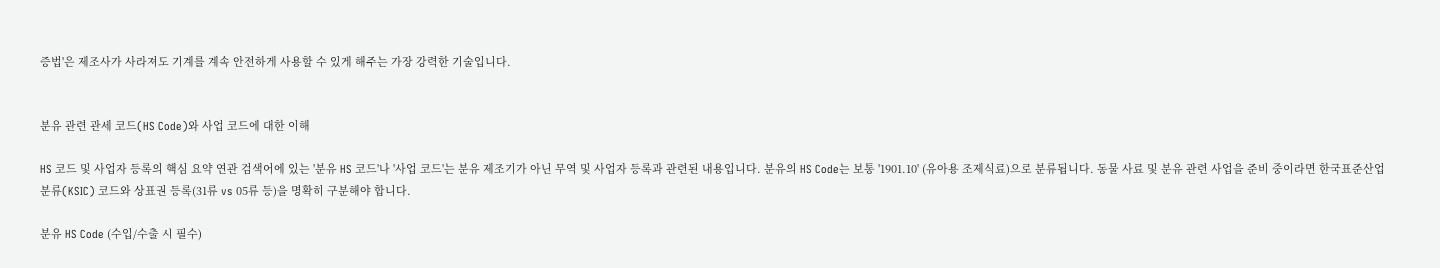증법'은 제조사가 사라져도 기계를 계속 안전하게 사용할 수 있게 해주는 가장 강력한 기술입니다.


분유 관련 관세 코드(HS Code)와 사업 코드에 대한 이해

HS 코드 및 사업자 등록의 핵심 요약 연관 검색어에 있는 '분유 HS 코드'나 '사업 코드'는 분유 제조기가 아닌 무역 및 사업자 등록과 관련된 내용입니다. 분유의 HS Code는 보통 '1901.10' (유아용 조제식료)으로 분류됩니다. 동물 사료 및 분유 관련 사업을 준비 중이라면 한국표준산업분류(KSIC) 코드와 상표권 등록(31류 vs 05류 등)을 명확히 구분해야 합니다.

분유 HS Code (수입/수출 시 필수)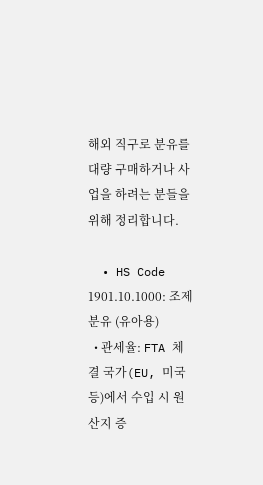해외 직구로 분유를 대량 구매하거나 사업을 하려는 분들을 위해 정리합니다.

  • HS Code 1901.10.1000: 조제분유 (유아용)
  • 관세율: FTA 체결 국가(EU, 미국 등)에서 수입 시 원산지 증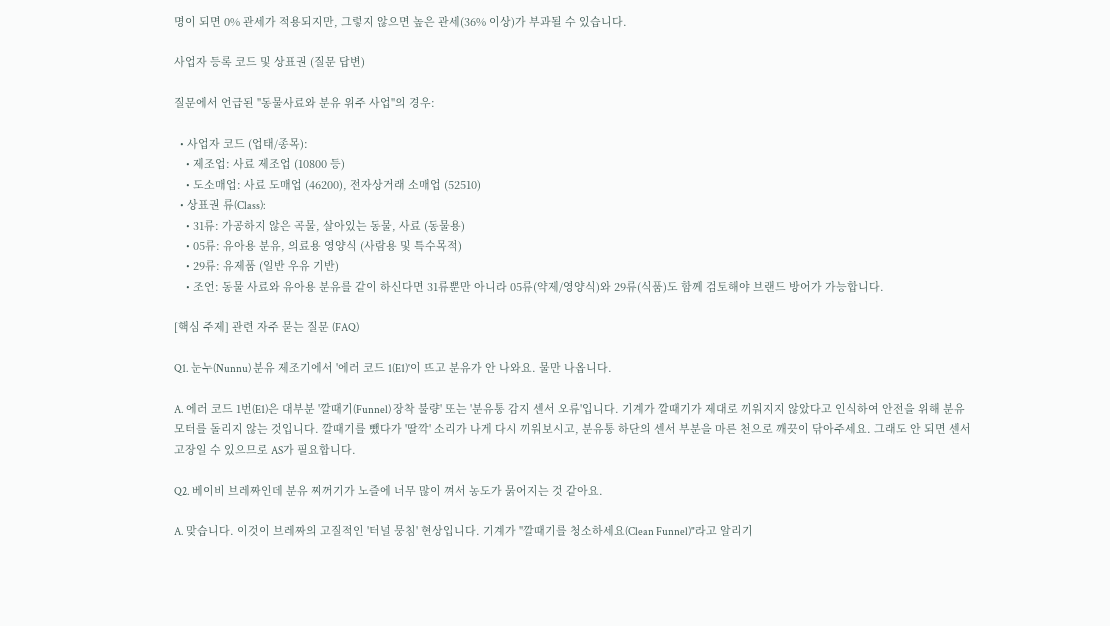명이 되면 0% 관세가 적용되지만, 그렇지 않으면 높은 관세(36% 이상)가 부과될 수 있습니다.

사업자 등록 코드 및 상표권 (질문 답변)

질문에서 언급된 "동물사료와 분유 위주 사업"의 경우:

  • 사업자 코드 (업태/종목):
    • 제조업: 사료 제조업 (10800 등)
    • 도소매업: 사료 도매업 (46200), 전자상거래 소매업 (52510)
  • 상표권 류(Class):
    • 31류: 가공하지 않은 곡물, 살아있는 동물, 사료 (동물용)
    • 05류: 유아용 분유, 의료용 영양식 (사람용 및 특수목적)
    • 29류: 유제품 (일반 우유 기반)
    • 조언: 동물 사료와 유아용 분유를 같이 하신다면 31류뿐만 아니라 05류(약제/영양식)와 29류(식품)도 함께 검토해야 브랜드 방어가 가능합니다.

[핵심 주제] 관련 자주 묻는 질문 (FAQ)

Q1. 눈누(Nunnu) 분유 제조기에서 '에러 코드 1(E1)'이 뜨고 분유가 안 나와요. 물만 나옵니다.

A. 에러 코드 1번(E1)은 대부분 '깔때기(Funnel) 장착 불량' 또는 '분유통 감지 센서 오류'입니다. 기계가 깔때기가 제대로 끼워지지 않았다고 인식하여 안전을 위해 분유 모터를 돌리지 않는 것입니다. 깔때기를 뺐다가 '딸깍' 소리가 나게 다시 끼워보시고, 분유통 하단의 센서 부분을 마른 천으로 깨끗이 닦아주세요. 그래도 안 되면 센서 고장일 수 있으므로 AS가 필요합니다.

Q2. 베이비 브레짜인데 분유 찌꺼기가 노즐에 너무 많이 껴서 농도가 묽어지는 것 같아요.

A. 맞습니다. 이것이 브레짜의 고질적인 '터널 뭉침' 현상입니다. 기계가 "깔때기를 청소하세요(Clean Funnel)"라고 알리기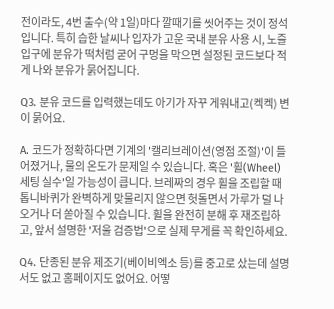전이라도, 4번 출수(약 1일)마다 깔때기를 씻어주는 것이 정석입니다. 특히 습한 날씨나 입자가 고운 국내 분유 사용 시, 노즐 입구에 분유가 떡처럼 굳어 구멍을 막으면 설정된 코드보다 적게 나와 분유가 묽어집니다.

Q3. 분유 코드를 입력했는데도 아기가 자꾸 게워내고(켁켁) 변이 묽어요.

A. 코드가 정확하다면 기계의 '캘리브레이션(영점 조절)'이 틀어졌거나, 물의 온도가 문제일 수 있습니다. 혹은 '휠(Wheel) 세팅 실수'일 가능성이 큽니다. 브레짜의 경우 휠을 조립할 때 톱니바퀴가 완벽하게 맞물리지 않으면 헛돌면서 가루가 덜 나오거나 더 쏟아질 수 있습니다. 휠을 완전히 분해 후 재조립하고, 앞서 설명한 '저울 검증법'으로 실제 무게를 꼭 확인하세요.

Q4. 단종된 분유 제조기(베이비엑소 등)를 중고로 샀는데 설명서도 없고 홈페이지도 없어요. 어떻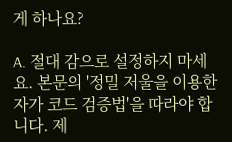게 하나요?

A. 절대 감으로 설정하지 마세요. 본문의 '정밀 저울을 이용한 자가 코드 검증법'을 따라야 합니다. 제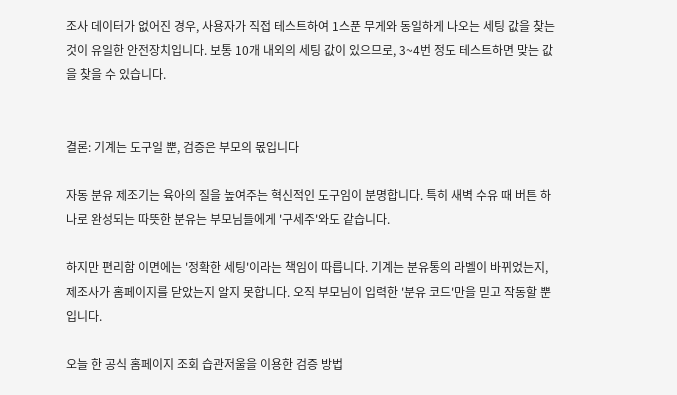조사 데이터가 없어진 경우, 사용자가 직접 테스트하여 1스푼 무게와 동일하게 나오는 세팅 값을 찾는 것이 유일한 안전장치입니다. 보통 10개 내외의 세팅 값이 있으므로, 3~4번 정도 테스트하면 맞는 값을 찾을 수 있습니다.


결론: 기계는 도구일 뿐, 검증은 부모의 몫입니다

자동 분유 제조기는 육아의 질을 높여주는 혁신적인 도구임이 분명합니다. 특히 새벽 수유 때 버튼 하나로 완성되는 따뜻한 분유는 부모님들에게 '구세주'와도 같습니다.

하지만 편리함 이면에는 '정확한 세팅'이라는 책임이 따릅니다. 기계는 분유통의 라벨이 바뀌었는지, 제조사가 홈페이지를 닫았는지 알지 못합니다. 오직 부모님이 입력한 '분유 코드'만을 믿고 작동할 뿐입니다.

오늘 한 공식 홈페이지 조회 습관저울을 이용한 검증 방법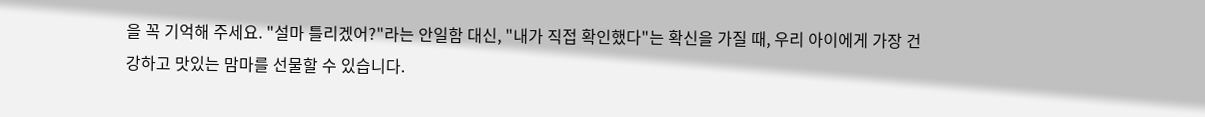을 꼭 기억해 주세요. "설마 틀리겠어?"라는 안일함 대신, "내가 직접 확인했다"는 확신을 가질 때, 우리 아이에게 가장 건강하고 맛있는 맘마를 선물할 수 있습니다.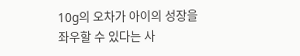10g의 오차가 아이의 성장을 좌우할 수 있다는 사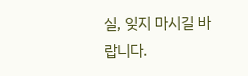실, 잊지 마시길 바랍니다.